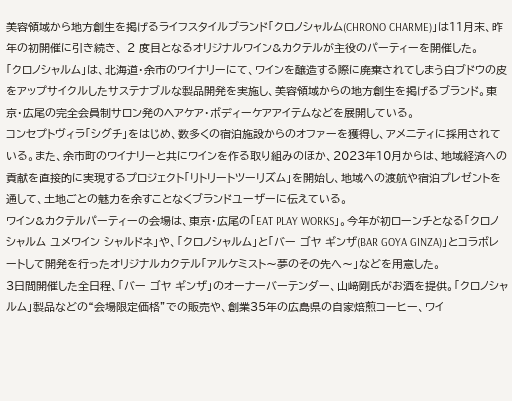美容領域から地方創生を掲げるライフスタイルブランド「クロノシャルム(CHRONO CHARME)」は11月末、昨年の初開催に引き続き、 2 度目となるオリジナルワイン&カクテルが主役のパーティーを開催した。
「クロノシャルム」は、北海道・余市のワイナリーにて、ワインを醸造する際に廃棄されてしまう白ブドウの皮をアップサイクルしたサステナブルな製品開発を実施し、美容領域からの地方創生を掲げるブランド。東京・広尾の完全会員制サロン発のヘアケア・ボディーケアアイテムなどを展開している。
コンセプトヴィラ「シグチ」をはじめ、数多くの宿泊施設からのオファーを獲得し、アメニティに採用されている。また、余市町のワイナリーと共にワインを作る取り組みのほか、2023年10月からは、地域経済への貢献を直接的に実現するプロジェクト「リトリートツーリズム」を開始し、地域への渡航や宿泊プレゼントを通して、土地ごとの魅力を余すことなくブランドユーザーに伝えている。
ワイン&カクテルパーティーの会場は、東京・広尾の「EAT PLAY WORKS」。今年が初ローンチとなる「クロノシャルム ユメワイン シャルドネ」や、「クロノシャルム」と「バー ゴヤ ギンザ(BAR GOYA GINZA)」とコラボレートして開発を行ったオリジナルカクテル「アルケミスト〜夢のその先へ〜」などを用意した。
3日間開催した全日程、「バー ゴヤ ギンザ」のオーナーバーテンダー、山﨑剛氏がお酒を提供。「クロノシャルム」製品などの“会場限定価格”での販売や、創業35年の広島県の自家焙煎コーヒー、ワイ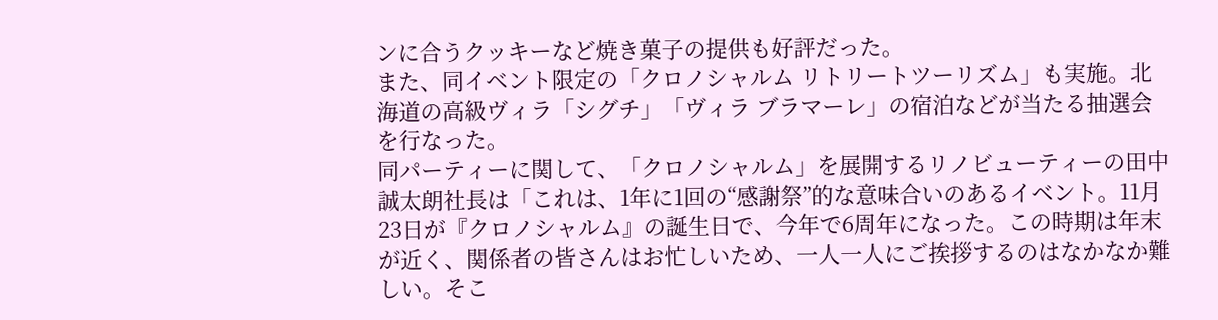ンに合うクッキーなど焼き菓子の提供も好評だった。
また、同イベント限定の「クロノシャルム リトリートツーリズム」も実施。北海道の高級ヴィラ「シグチ」「ヴィラ ブラマーレ」の宿泊などが当たる抽選会を行なった。
同パーティーに関して、「クロノシャルム」を展開するリノビューティーの田中誠太朗社長は「これは、1年に1回の“感謝祭”的な意味合いのあるイベント。11月23日が『クロノシャルム』の誕生日で、今年で6周年になった。この時期は年末が近く、関係者の皆さんはお忙しいため、一人一人にご挨拶するのはなかなか難しい。そこ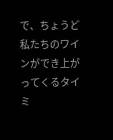で、ちょうど私たちのワインができ上がってくるタイミ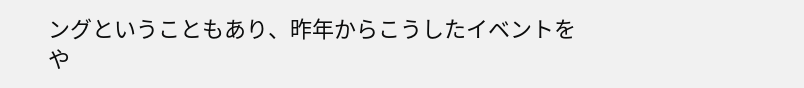ングということもあり、昨年からこうしたイベントをや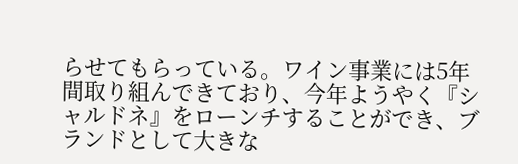らせてもらっている。ワイン事業には5年間取り組んできており、今年ようやく『シャルドネ』をローンチすることができ、ブランドとして大きな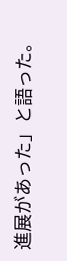進展があった」と語った。